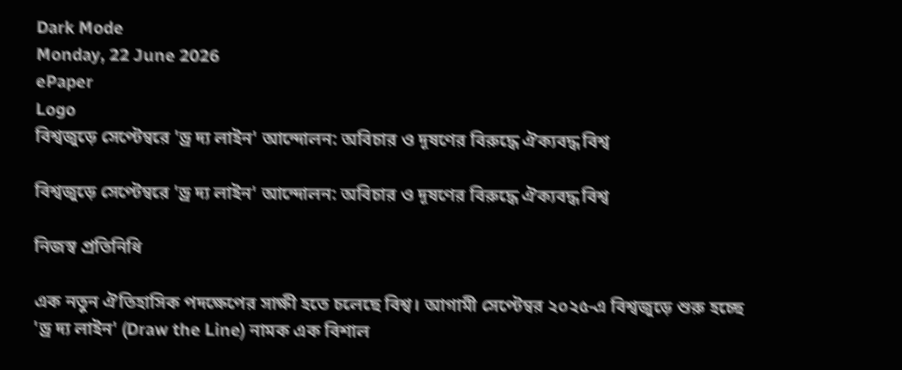Dark Mode
Monday, 22 June 2026
ePaper
Logo
বিশ্বজুড়ে সেপ্টেম্বরে 'ড্র দ্য লাইন' আন্দোলন: অবিচার ও দূষণের বিরুদ্ধে ঐক্যবদ্ধ বিশ্ব

বিশ্বজুড়ে সেপ্টেম্বরে 'ড্র দ্য লাইন' আন্দোলন: অবিচার ও দূষণের বিরুদ্ধে ঐক্যবদ্ধ বিশ্ব

নিজস্ব প্রতিনিধি

এক নতুন ঐতিহাসিক পদক্ষেপের সাক্ষী হতে চলেছে বিশ্ব। আগামী সেপ্টেম্বর ২০২৫-এ বিশ্বজুড়ে শুরু হচ্ছে 'ড্র দ্য লাইন' (Draw the Line) নামক এক বিশাল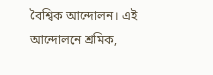বৈশ্বিক আন্দোলন। এই আন্দোলনে শ্রমিক,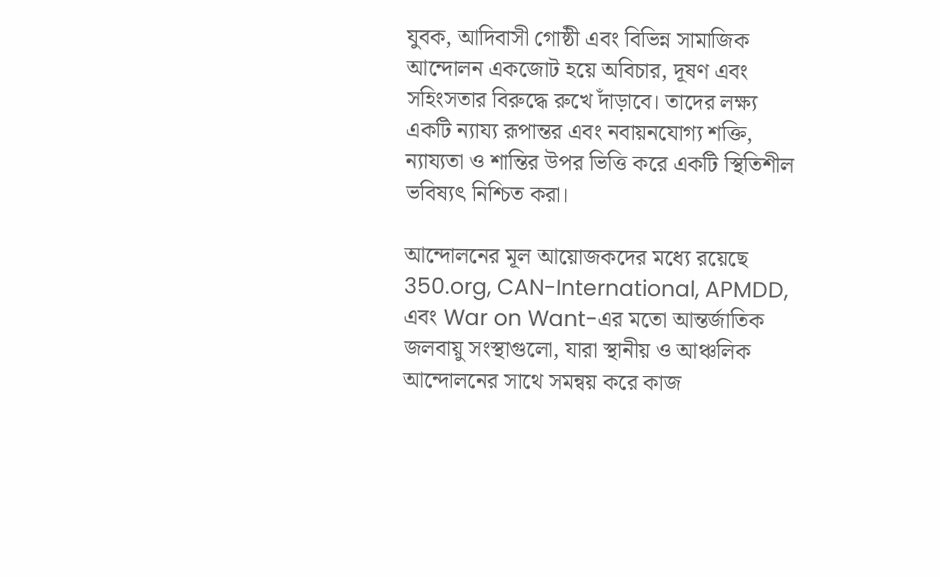যুবক, আদিবাসী গোষ্ঠী এবং বিভিন্ন সামাজিক আন্দোলন একজোট হয়ে অবিচার, দূষণ এবং সহিংসতার বিরুদ্ধে রুখে দাঁড়াবে। তাদের লক্ষ্য একটি ন্যায্য রূপান্তর এবং নবায়নযোগ্য শক্তি, ন্যায্যতা ও শান্তির উপর ভিত্তি করে একটি স্থিতিশীল ভবিষ্যৎ নিশ্চিত করা।

আন্দোলনের মূল আয়োজকদের মধ্যে রয়েছে 350.org, CAN-International, APMDD, এবং War on Want-এর মতো আন্তর্জাতিক জলবায়ু সংস্থাগুলো, যারা স্থানীয় ও আঞ্চলিক আন্দোলনের সাথে সমন্বয় করে কাজ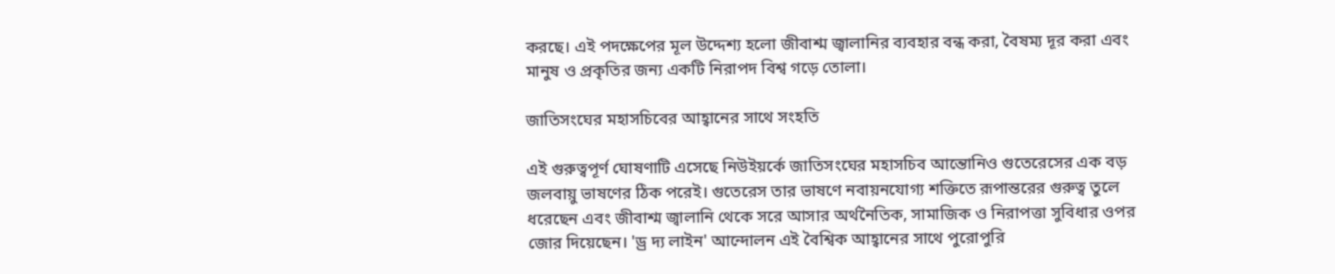করছে। এই পদক্ষেপের মূল উদ্দেশ্য হলো জীবাশ্ম জ্বালানির ব্যবহার বন্ধ করা, বৈষম্য দূর করা এবং মানুষ ও প্রকৃতির জন্য একটি নিরাপদ বিশ্ব গড়ে তোলা।

জাতিসংঘের মহাসচিবের আহ্বানের সাথে সংহতি

এই গুরুত্বপূর্ণ ঘোষণাটি এসেছে নিউইয়র্কে জাতিসংঘের মহাসচিব আন্তোনিও গুতেরেসের এক বড় জলবায়ু ভাষণের ঠিক পরেই। গুতেরেস তার ভাষণে নবায়নযোগ্য শক্তিতে রূপান্তরের গুরুত্ব তুলে ধরেছেন এবং জীবাশ্ম জ্বালানি থেকে সরে আসার অর্থনৈতিক, সামাজিক ও নিরাপত্তা সুবিধার ওপর জোর দিয়েছেন। 'ড্র দ্য লাইন' আন্দোলন এই বৈশ্বিক আহ্বানের সাথে পুরোপুরি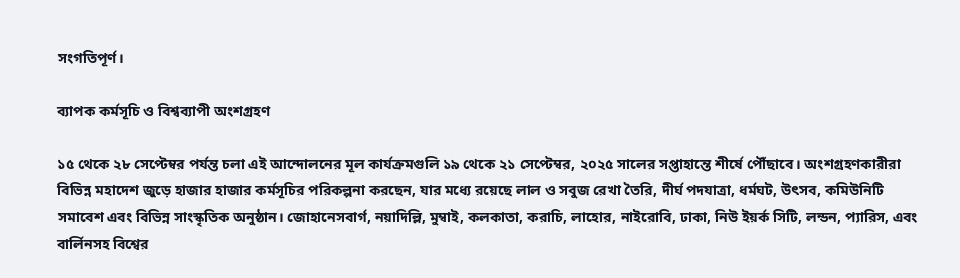সংগতিপূর্ণ।

ব্যাপক কর্মসূচি ও বিশ্বব্যাপী অংশগ্রহণ

১৫ থেকে ২৮ সেপ্টেম্বর পর্যন্ত চলা এই আন্দোলনের মূল কার্যক্রমগুলি ১৯ থেকে ২১ সেপ্টেম্বর, ২০২৫ সালের সপ্তাহান্তে শীর্ষে পৌঁছাবে। অংশগ্রহণকারীরা বিভিন্ন মহাদেশ জুড়ে হাজার হাজার কর্মসূচির পরিকল্পনা করছেন, যার মধ্যে রয়েছে লাল ও সবুজ রেখা তৈরি, দীর্ঘ পদযাত্রা, ধর্মঘট, উৎসব, কমিউনিটি সমাবেশ এবং বিভিন্ন সাংস্কৃতিক অনুষ্ঠান। জোহানেসবার্গ, নয়াদিল্লি, মুম্বাই, কলকাতা, করাচি, লাহোর, নাইরোবি, ঢাকা, নিউ ইয়র্ক সিটি, লন্ডন, প্যারিস, এবং বার্লিনসহ বিশ্বের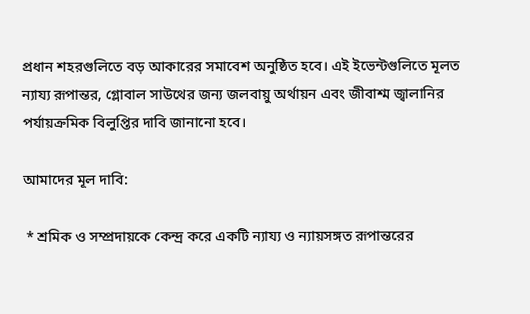প্রধান শহরগুলিতে বড় আকারের সমাবেশ অনুষ্ঠিত হবে। এই ইভেন্টগুলিতে মূলত ন্যায্য রূপান্তর, গ্লোবাল সাউথের জন্য জলবায়ু অর্থায়ন এবং জীবাশ্ম জ্বালানির পর্যায়ক্রমিক বিলুপ্তির দাবি জানানো হবে।

আমাদের মূল দাবি:

 * শ্রমিক ও সম্প্রদায়কে কেন্দ্র করে একটি ন্যায্য ও ন্যায়সঙ্গত রূপান্তরের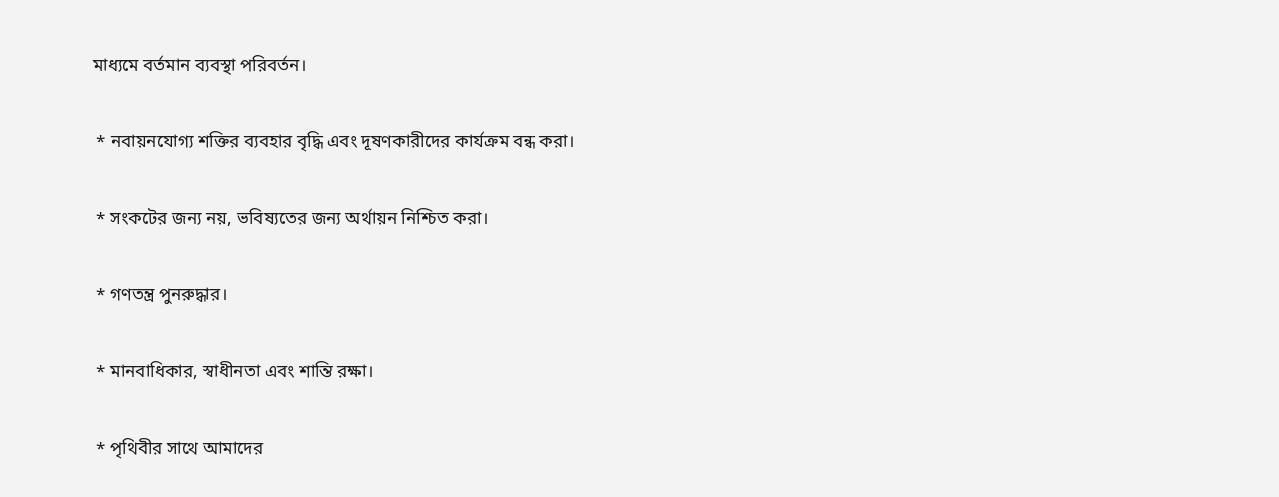মাধ্যমে বর্তমান ব্যবস্থা পরিবর্তন।

 * নবায়নযোগ্য শক্তির ব্যবহার বৃদ্ধি এবং দূষণকারীদের কার্যক্রম বন্ধ করা।

 * সংকটের জন্য নয়, ভবিষ্যতের জন্য অর্থায়ন নিশ্চিত করা।

 * গণতন্ত্র পুনরুদ্ধার।

 * মানবাধিকার, স্বাধীনতা এবং শান্তি রক্ষা।

 * পৃথিবীর সাথে আমাদের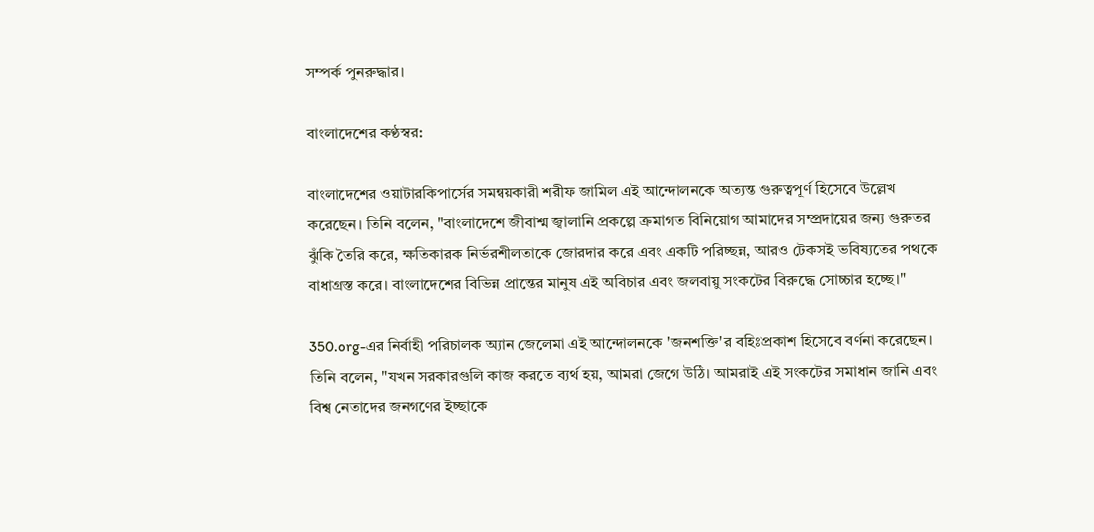সম্পর্ক পুনরুদ্ধার।

বাংলাদেশের কণ্ঠস্বর:

বাংলাদেশের ওয়াটারকিপার্সের সমন্বয়কারী শরীফ জামিল এই আন্দোলনকে অত্যন্ত গুরুত্বপূর্ণ হিসেবে উল্লেখ করেছেন। তিনি বলেন, "বাংলাদেশে জীবাশ্ম জ্বালানি প্রকল্পে ক্রমাগত বিনিয়োগ আমাদের সম্প্রদায়ের জন্য গুরুতর ঝুঁকি তৈরি করে, ক্ষতিকারক নির্ভরশীলতাকে জোরদার করে এবং একটি পরিচ্ছন্ন, আরও টেকসই ভবিষ্যতের পথকে বাধাগ্রস্ত করে। বাংলাদেশের বিভিন্ন প্রান্তের মানুষ এই অবিচার এবং জলবায়ু সংকটের বিরুদ্ধে সোচ্চার হচ্ছে।"

350.org-এর নির্বাহী পরিচালক অ্যান জেলেমা এই আন্দোলনকে 'জনশক্তি'র বহিঃপ্রকাশ হিসেবে বর্ণনা করেছেন। তিনি বলেন, "যখন সরকারগুলি কাজ করতে ব্যর্থ হয়, আমরা জেগে উঠি। আমরাই এই সংকটের সমাধান জানি এবং বিশ্ব নেতাদের জনগণের ইচ্ছাকে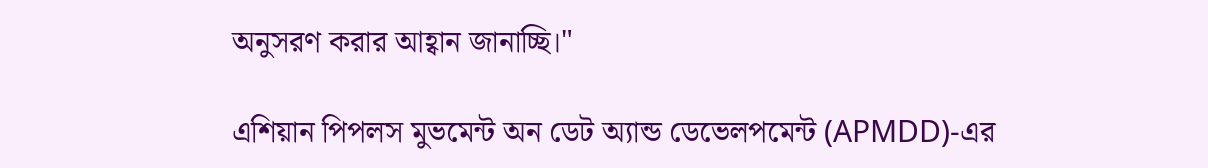অনুসরণ করার আহ্বান জানাচ্ছি।"

এশিয়ান পিপলস মুভমেন্ট অন ডেট অ্যান্ড ডেভেলপমেন্ট (APMDD)-এর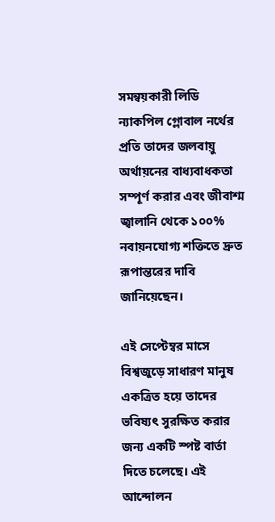সমন্বয়কারী লিডি ন্যাকপিল গ্লোবাল নর্থের প্রতি তাদের জলবায়ু অর্থায়নের বাধ্যবাধকতা সম্পূর্ণ করার এবং জীবাশ্ম জ্বালানি থেকে ১০০% নবায়নযোগ্য শক্তিতে দ্রুত রূপান্তরের দাবি জানিয়েছেন।

এই সেপ্টেম্বর মাসে বিশ্বজুড়ে সাধারণ মানুষ একত্রিত হয়ে তাদের ভবিষ্যৎ সুরক্ষিত করার জন্য একটি স্পষ্ট বার্তা দিতে চলেছে। এই আন্দোলন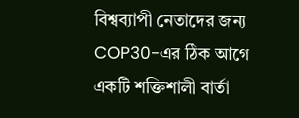বিশ্বব্যাপী নেতাদের জন্য COP30-এর ঠিক আগে একটি শক্তিশালী বার্তা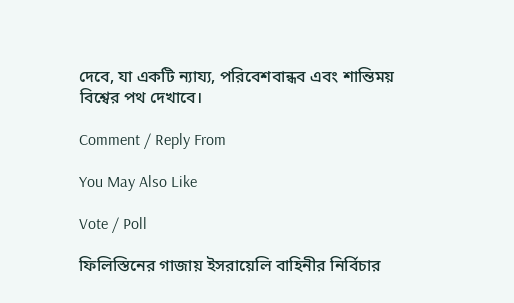দেবে, যা একটি ন্যায্য, পরিবেশবান্ধব এবং শান্তিময় বিশ্বের পথ দেখাবে।

Comment / Reply From

You May Also Like

Vote / Poll

ফিলিস্তিনের গাজায় ইসরায়েলি বাহিনীর নির্বিচার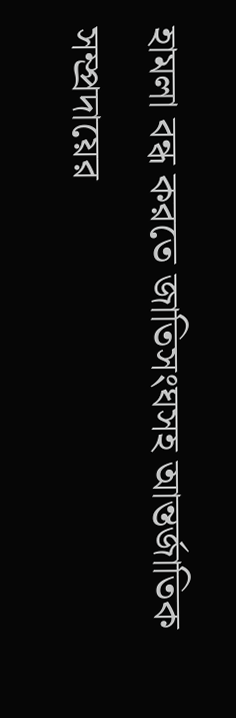হামলা বন্ধ করতে জাতিসংঘসহ আন্তর্জাতিক সম্প্রদায়ের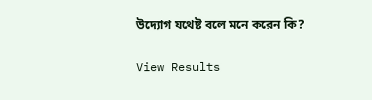উদ্যোগ যথেষ্ট বলে মনে করেন কি?

View Results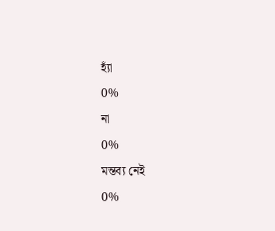হ্যাঁ
0%
না
0%
মন্তব্য নেই
0%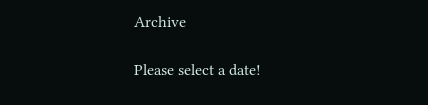Archive

Please select a date!